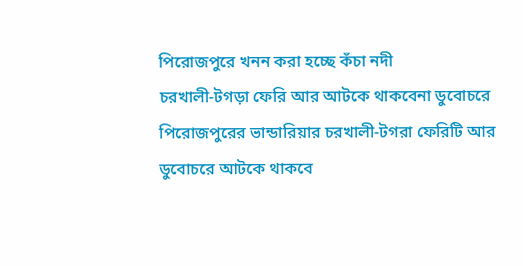পিরোজপুরে খনন করা হচ্ছে কঁচা নদী
চরখালী-টগড়া ফেরি আর আটকে থাকবেনা ডুবোচরে
পিরোজপুরের ভান্ডারিয়ার চরখালী-টগরা ফেরিটি আর ডুবোচরে আটকে থাকবে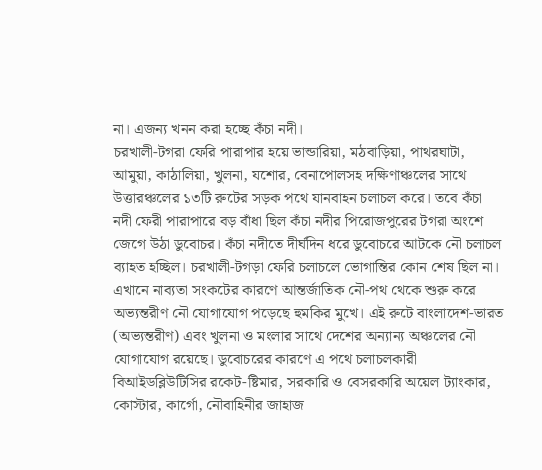না। এজন্য খনন করা হচ্ছে কঁচা নদী।
চরখালী-টগরা ফেরি পারাপার হয়ে ভান্ডারিয়া, মঠবাড়িয়া, পাথরঘাটা, আমুয়া, কাঠালিয়া, খুলনা, যশোর, বেনাপোলসহ দক্ষিণাঞ্চলের সাথে উত্তারঞ্চলের ১৩টি রুটের সড়ক পথে যানবাহন চলাচল করে। তবে কঁচা নদী ফেরী পারাপারে বড় বাঁধা ছিল কঁচা নদীর পিরোজপুরের টগরা অংশে জেগে উঠা ডুবোচর। কঁচা নদীতে দীর্ঘদিন ধরে ডুবোচরে আটকে নৌ চলাচল ব্যাহত হচ্ছিল। চরখালী-টগড়া ফেরি চলাচলে ভোগান্তির কোন শেষ ছিল না। এখানে নাব্যতা সংকটের কারণে আন্তর্জাতিক নৌ-পথ থেকে শুরু করে অভ্যন্তরীণ নৌ যোগাযোগ পড়েছে হুমকির মুখে। এই রুটে বাংলাদেশ-ভারত (অভ্যন্তরীণ) এবং খুলনা ও মংলার সাথে দেশের অন্যান্য অঞ্চলের নৌ যোগাযোগ রয়েছে। ডুবোচরের কারণে এ পথে চলাচলকারী বিআইডব্লিউটিসির রকেট-ষ্টিমার, সরকারি ও বেসরকারি অয়েল ট্যাংকার, কোস্টার, কার্গো, নৌবাহিনীর জাহাজ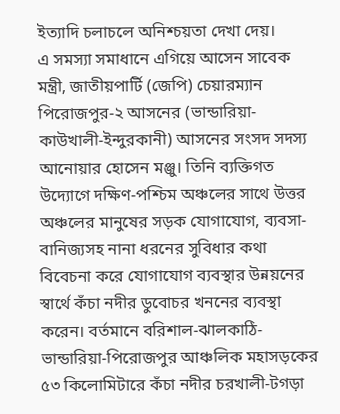ইত্যাদি চলাচলে অনিশ্চয়তা দেখা দেয়।
এ সমস্যা সমাধানে এগিয়ে আসেন সাবেক মন্ত্রী, জাতীয়পার্টি (জেপি) চেয়ারম্যান পিরোজপুর-২ আসনের (ভান্ডারিয়া- কাউখালী-ইন্দুরকানী) আসনের সংসদ সদস্য আনোয়ার হোসেন মঞ্জু। তিনি ব্যক্তিগত উদ্যোগে দক্ষিণ-পশ্চিম অঞ্চলের সাথে উত্তর অঞ্চলের মানুষের সড়ক যোগাযোগ, ব্যবসা-বানিজ্যসহ নানা ধরনের সুবিধার কথা বিবেচনা করে যোগাযোগ ব্যবস্থার উন্নয়নের স্বার্থে কঁচা নদীর ডুবোচর খননের ব্যবস্থা করেন। বর্তমানে বরিশাল-ঝালকাঠি-ভান্ডারিয়া-পিরোজপুর আঞ্চলিক মহাসড়কের ৫৩ কিলোমিটারে কঁচা নদীর চরখালী-টগড়া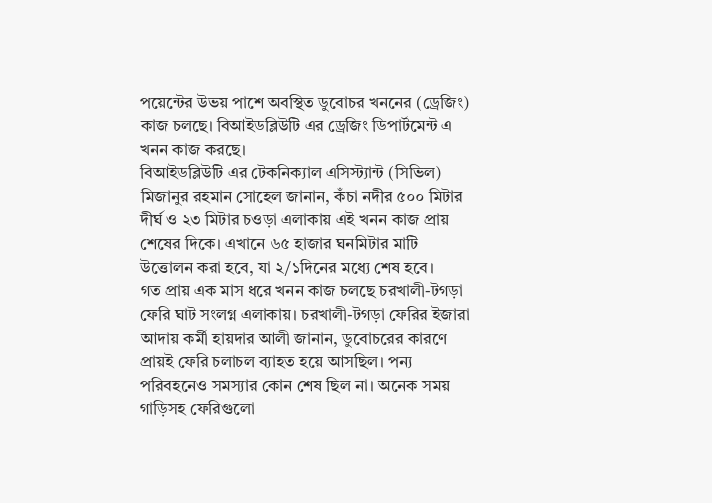পয়েন্টের উভয় পাশে অবস্থিত ডুবোচর খননের (ড্রেজিং) কাজ চলছে। বিআইডব্লিউটি এর ড্রেজিং ডিপার্টমেন্ট এ খনন কাজ করছে।
বিআইডব্লিউটি এর টেকনিক্যাল এসিস্ট্যান্ট (সিভিল) মিজানুর রহমান সোহেল জানান, কঁচা নদীর ৫০০ মিটার দীর্ঘ ও ২৩ মিটার চওড়া এলাকায় এই খনন কাজ প্রায় শেষের দিকে। এখানে ৬৫ হাজার ঘনমিটার মাটি উত্তোলন করা হবে, যা ২/১দিনের মধ্যে শেষ হবে।
গত প্রায় এক মাস ধরে খনন কাজ চলছে চরখালী-টগড়া ফেরি ঘাট সংলগ্ন এলাকায়। চরখালী-টগড়া ফেরির ইজারা আদায় কর্মী হায়দার আলী জানান, ডুবোচরের কারণে প্রায়ই ফেরি চলাচল ব্যাহত হয়ে আসছিল। পন্য পরিবহনেও সমস্যার কোন শেষ ছিল না। অনেক সময় গাড়িসহ ফেরিগুলো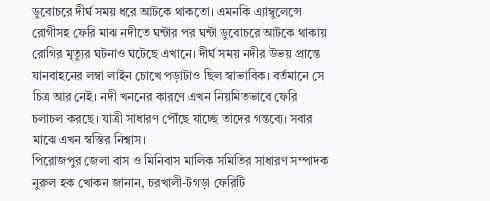ডুবোচরে দীর্ঘ সময় ধরে আটকে থাকতো। এমনকি এ্যাম্বুলেন্সে রোগীসহ ফেরি মাঝ নদীতে ঘন্টার পর ঘন্টা ডুবোচরে আটকে থাকায় রোগির মৃত্যুর ঘটনাও ঘটেছে এখানে। দীর্ঘ সময় নদীর উভয় প্রান্তে যানবাহনের লম্বা লাইন চোখে পড়াটাও ছিল স্বাভাবিক। বর্তমানে সে চিত্র আর নেই। নদী খননের কারণে এখন নিয়মিতভাবে ফেরি চলাচল করছে। যাত্রী সাধারণ পৌঁছে যাচ্ছে তাদের গন্তব্যে। সবার মাঝে এখন স্বস্তির নিশ্বাস।
পিরোজপুর জেলা বাস ও মিনিবাস মালিক সমিতির সাধারণ সম্পাদক নুরুল হক খোকন জানান, চরখালী-টগড়া ফেরিটি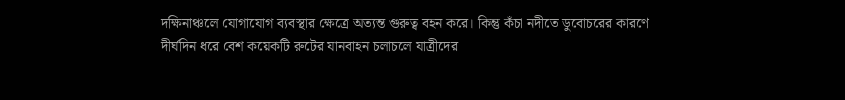দক্ষিনাঞ্চলে যোগাযোগ ব্যবস্থার ক্ষেত্রে অত্যন্ত গুরুত্ব বহন করে। কিন্তু কঁচা নদীতে ডুবোচরের কারণে দীর্ঘদিন ধরে বেশ কয়েকটি রুটের যানবাহন চলাচলে যাত্রীদের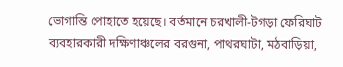ভোগান্তি পোহাতে হয়েছে। বর্তমানে চরখালী-টগড়া ফেরিঘাট ব্যবহারকারী দক্ষিণাঞ্চলের বরগুনা, পাথরঘাটা, মঠবাড়িয়া,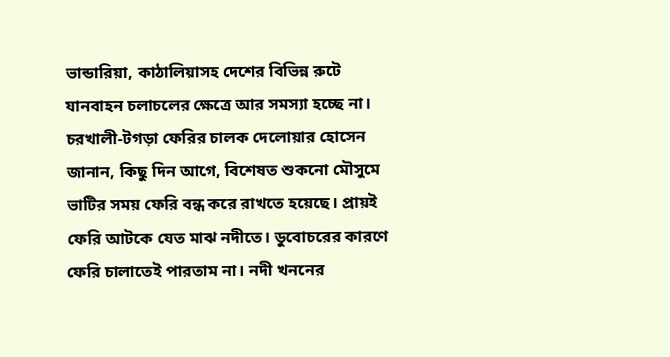ভান্ডারিয়া, কাঠালিয়াসহ দেশের বিভিন্ন রুটে যানবাহন চলাচলের ক্ষেত্রে আর সমস্যা হচ্ছে না।
চরখালী-টগড়া ফেরির চালক দেলোয়ার হোসেন জানান, কিছু দিন আগে, বিশেষত শুকনো মৌসুমে ভাটির সময় ফেরি বন্ধ করে রাখতে হয়েছে। প্রায়ই ফেরি আটকে যেত মাঝ নদীতে। ডুবোচরের কারণে ফেরি চালাতেই পারতাম না। নদী খননের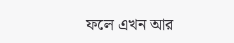ফলে এখন আর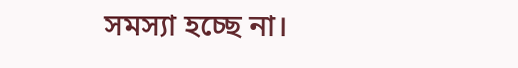সমস্যা হচ্ছে না।